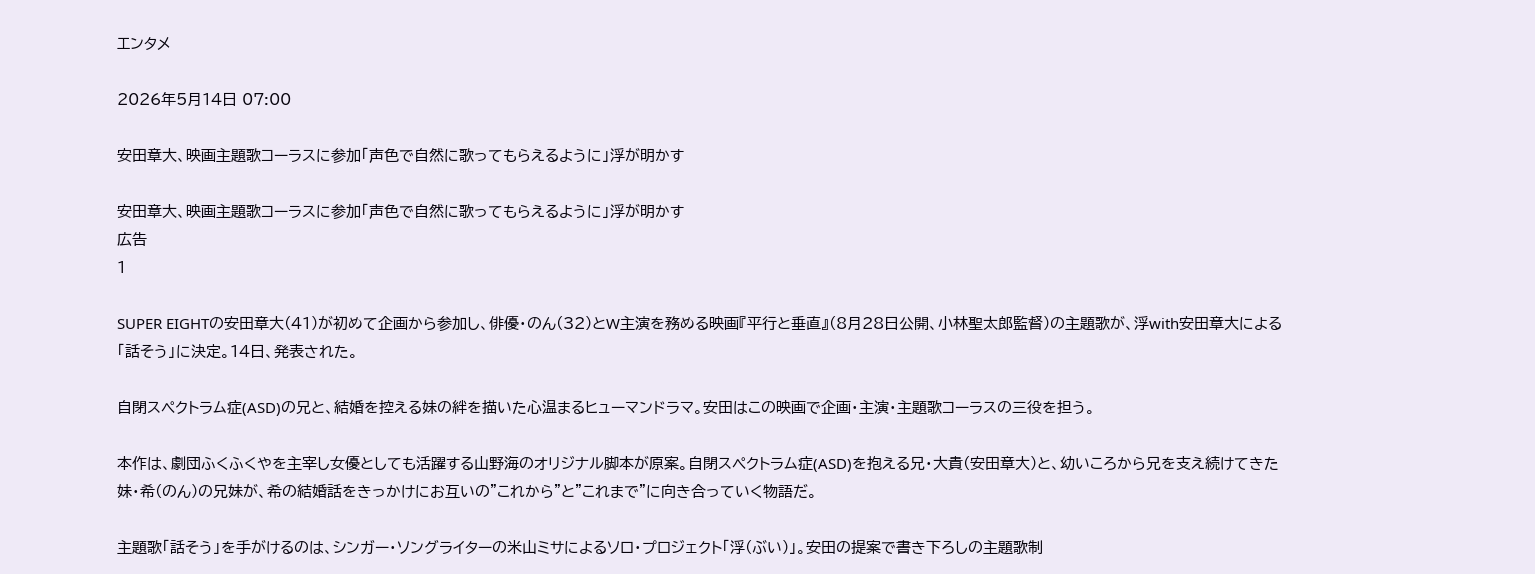エンタメ

2026年5月14日 07:00

安田章大、映画主題歌コーラスに参加「声色で自然に歌ってもらえるように」浮が明かす

安田章大、映画主題歌コーラスに参加「声色で自然に歌ってもらえるように」浮が明かす
広告
1

SUPER EIGHTの安田章大(41)が初めて企画から参加し、俳優・のん(32)とW主演を務める映画『平行と垂直』(8月28日公開、小林聖太郎監督)の主題歌が、浮with安田章大による「話そう」に決定。14日、発表された。

自閉スペクトラム症(ASD)の兄と、結婚を控える妹の絆を描いた心温まるヒューマンドラマ。安田はこの映画で企画・主演・主題歌コーラスの三役を担う。

本作は、劇団ふくふくやを主宰し女優としても活躍する山野海のオリジナル脚本が原案。自閉スペクトラム症(ASD)を抱える兄・大貴(安田章大)と、幼いころから兄を支え続けてきた妹・希(のん)の兄妹が、希の結婚話をきっかけにお互いの"これから"と"これまで"に向き合っていく物語だ。

主題歌「話そう」を手がけるのは、シンガー・ソングライターの米山ミサによるソロ・プロジェクト「浮(ぶい)」。安田の提案で書き下ろしの主題歌制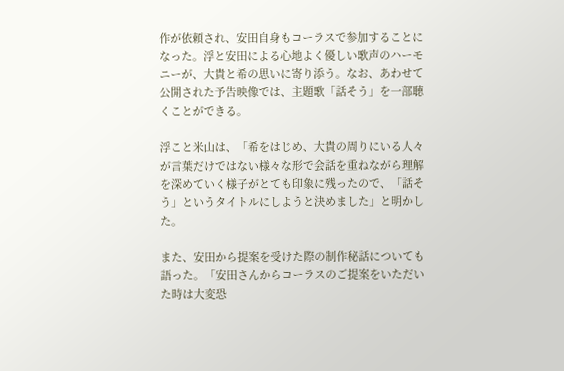作が依頼され、安田自身もコーラスで参加することになった。浮と安田による心地よく優しい歌声のハーモニーが、大貴と希の思いに寄り添う。なお、あわせて公開された予告映像では、主題歌「話そう」を一部聴くことができる。

浮こと米山は、「希をはじめ、大貴の周りにいる人々が言葉だけではない様々な形で会話を重ねながら理解を深めていく様子がとても印象に残ったので、「話そう」というタイトルにしようと決めました」と明かした。

また、安田から提案を受けた際の制作秘話についても語った。「安田さんからコーラスのご提案をいただいた時は大変恐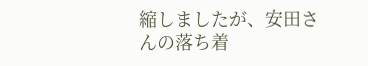縮しましたが、安田さんの落ち着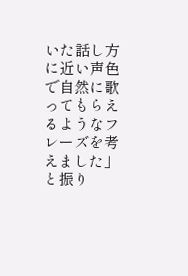いた話し方に近い声色で自然に歌ってもらえるようなフレーズを考えました」と振り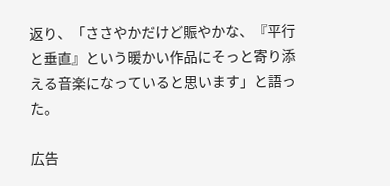返り、「ささやかだけど賑やかな、『平行と垂直』という暖かい作品にそっと寄り添える音楽になっていると思います」と語った。

広告